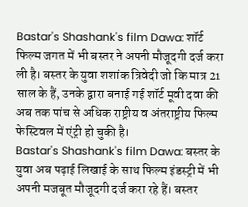Bastar's Shashank's film Dawa: शॉर्ट फिल्म जगत में भी बस्तर ने अपनी मौजूदगी दर्ज करा ली है। बस्तर के युवा शशांक त्रिवेदी जो कि मात्र 21 साल के हैं, उनके द्वारा बनाई गई शॉर्ट मूवी दवा की अब तक पांच से अधिक राष्ट्रीय व अंतराष्ट्रीय फिल्म फेस्टिवल में एंट्री हो चुकी है।
Bastar's Shashank's film Dawa: बस्तर के युवा अब पढ़ाई लिखाई के साथ फिल्म इंडस्ट्री में भी अपनी मजबूत मौजूदगी दर्ज करा रहे हैं। बस्तर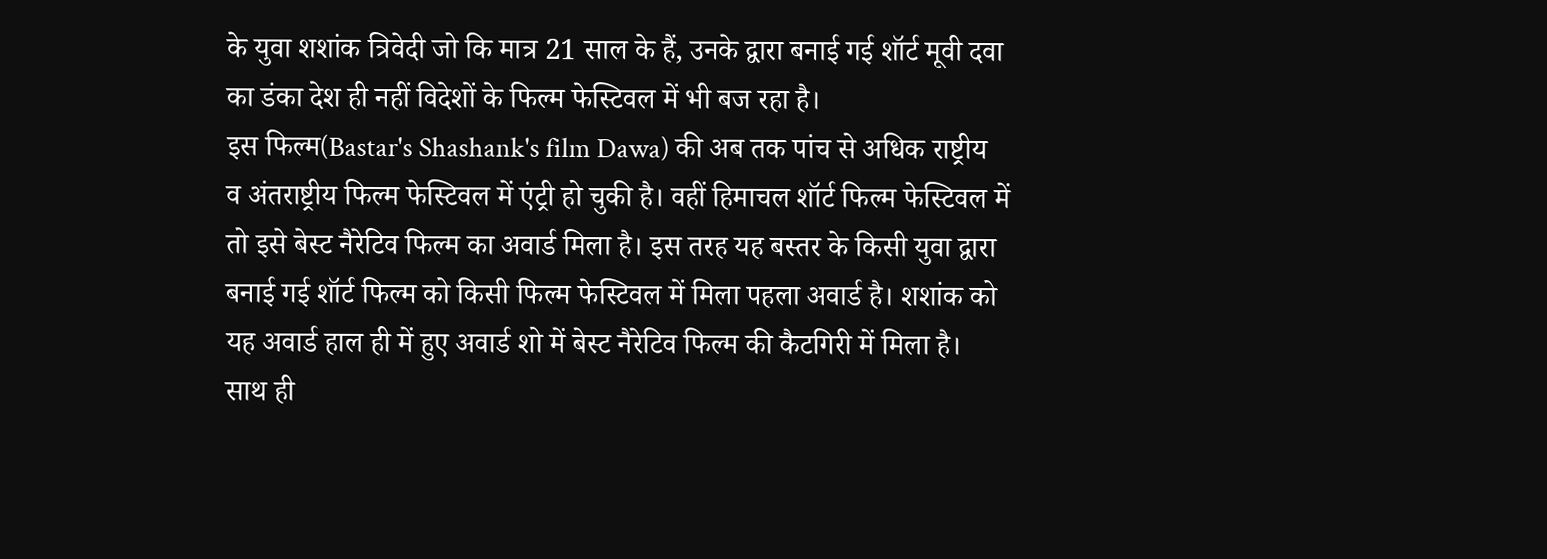के युवा शशांक त्रिवेदी जो कि मात्र 21 साल के हैं, उनके द्वारा बनाई गई शॉर्ट मूवी दवा का डंका देश ही नहीं विदेशों के फिल्म फेस्टिवल में भी बज रहा है।
इस फिल्म(Bastar's Shashank's film Dawa) की अब तक पांच से अधिक राष्ट्रीय व अंतराष्ट्रीय फिल्म फेस्टिवल में एंट्री हो चुकी है। वहीं हिमाचल शॉर्ट फिल्म फेस्टिवल में तो इसे बेस्ट नैरेटिव फिल्म का अवार्ड मिला है। इस तरह यह बस्तर के किसी युवा द्वारा बनाई गई शॉर्ट फिल्म को किसी फिल्म फेस्टिवल में मिला पहला अवार्ड है। शशांक को यह अवार्ड हाल ही में हुए अवार्ड शो में बेस्ट नैरेटिव फिल्म की कैटगिरी में मिला है। साथ ही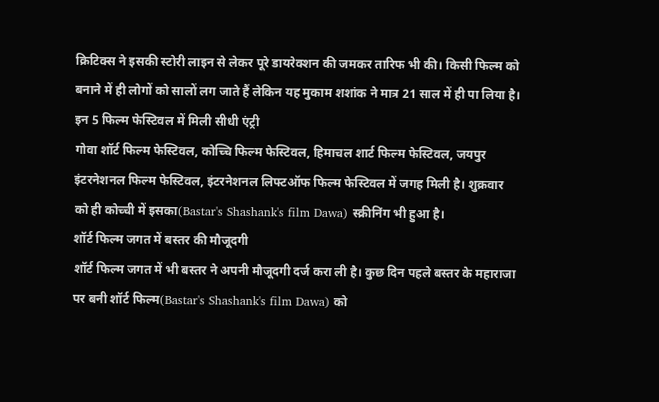क्रिटिक्स ने इसकी स्टोरी लाइन से लेकर पूरे डायरेक्शन की जमकर तारिफ भी की। किसी फिल्म को बनाने में ही लोगों को सालों लग जाते हैं लेकिन यह मुकाम शशांक ने मात्र 21 साल में ही पा लिया है।
इन 5 फिल्म फेस्टिवल में मिली सीधी एंट्री
गोवा शॉर्ट फिल्म फेस्टिवल, कोच्चि फिल्म फेस्टिवल, हिमाचल शार्ट फिल्म फेस्टिवल, जयपुर इंटरनेशनल फिल्म फेस्टिवल, इंटरनेशनल लिफ्टऑफ फिल्म फेस्टिवल में जगह मिली है। शुक्रवार को ही कोच्ची में इसका(Bastar's Shashank's film Dawa) स्क्रीनिंग भी हुआ है।
शॉर्ट फिल्म जगत में बस्तर की मौजूदगी
शॉर्ट फिल्म जगत में भी बस्तर ने अपनी मौजूदगी दर्ज करा ली है। कुछ दिन पहले बस्तर के महाराजा पर बनी शॉर्ट फिल्म(Bastar's Shashank's film Dawa) को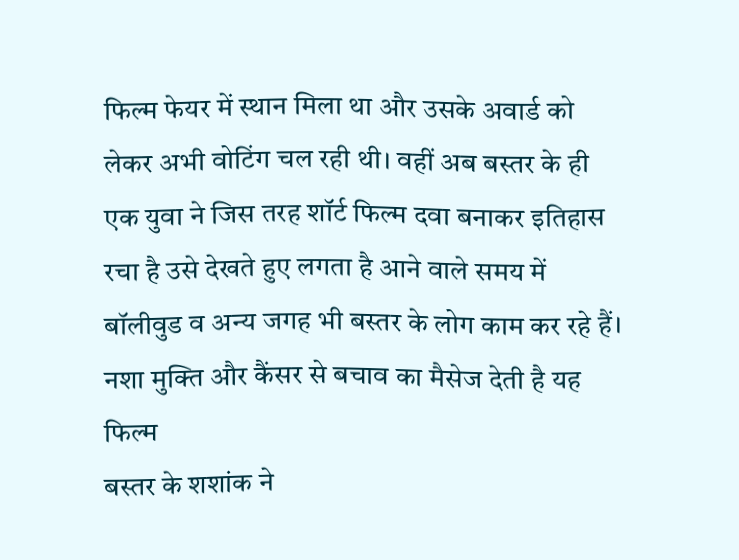फिल्म फेयर में स्थान मिला था और उसके अवार्ड को लेकर अभी वोटिंग चल रही थी। वहीं अब बस्तर के ही एक युवा ने जिस तरह शॉर्ट फिल्म दवा बनाकर इतिहास रचा है उसे देखते हुए लगता है आने वाले समय में बॉलीवुड व अन्य जगह भी बस्तर के लोग काम कर रहे हैं।
नशा मुक्ति और कैंसर से बचाव का मैसेज देती है यह फिल्म
बस्तर के शशांक ने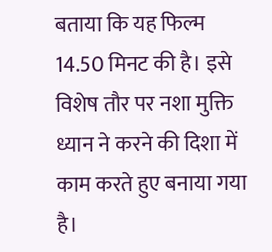बताया कि यह फिल्म 14.50 मिनट की है। इसे विशेष तौर पर नशा मुक्ति ध्यान ने करने की दिशा में काम करते हुए बनाया गया है।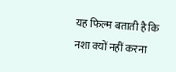यह फिल्म बताती है कि नशा क्यों नहीं करना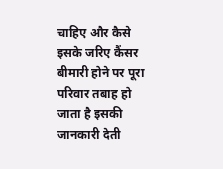चाहिए और कैसे इसके जरिए कैंसर बीमारी होने पर पूरा परिवार तबाह हो जाता है इसकी जानकारी देती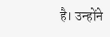है। उन्होंने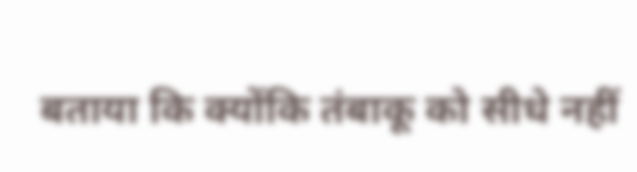बताया कि क्योंकि तंबाकू को सीधे नहीं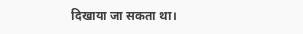दिखाया जा सकता था।